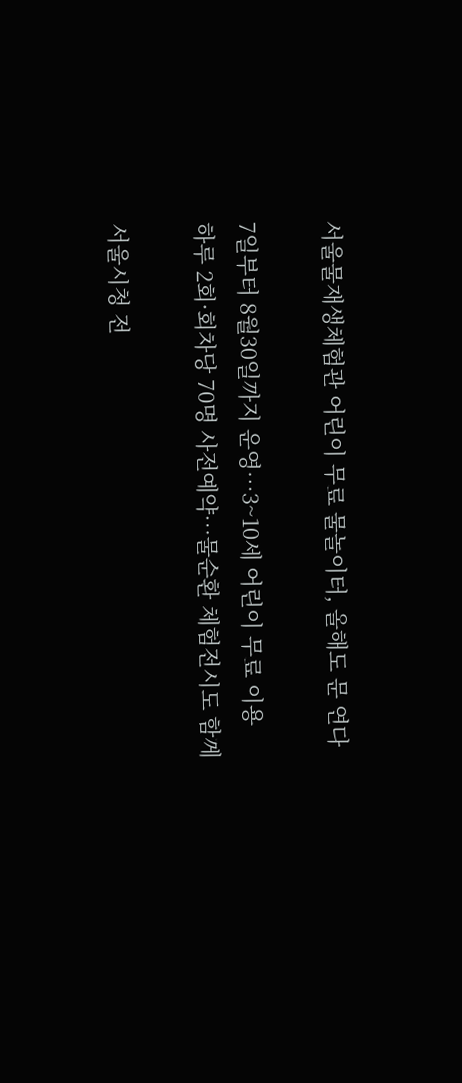서울물재생체험관 어린이 무료 물놀이터, 올해도 문 연다

7일부터 8월30일까지 운영…3~10세 어린이 무료 이용
하루 2회·회차당 70명 사전예약…물순환 체험전시도 함께

서울시청 전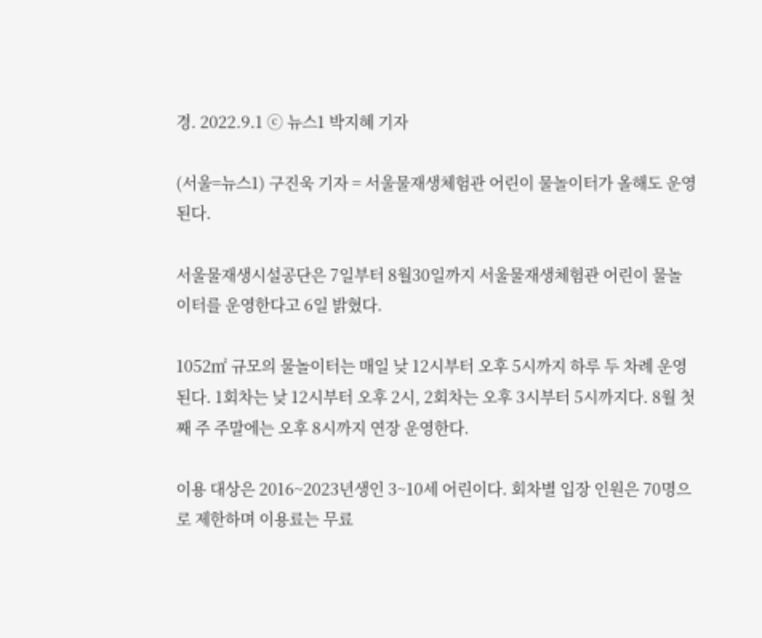경. 2022.9.1 ⓒ 뉴스1 박지혜 기자

(서울=뉴스1) 구진욱 기자 = 서울물재생체험관 어린이 물놀이터가 올해도 운영된다.

서울물재생시설공단은 7일부터 8월30일까지 서울물재생체험관 어린이 물놀이터를 운영한다고 6일 밝혔다.

1052㎡ 규모의 물놀이터는 매일 낮 12시부터 오후 5시까지 하루 두 차례 운영된다. 1회차는 낮 12시부터 오후 2시, 2회차는 오후 3시부터 5시까지다. 8월 첫째 주 주말에는 오후 8시까지 연장 운영한다.

이용 대상은 2016~2023년생인 3~10세 어린이다. 회차별 입장 인원은 70명으로 제한하며 이용료는 무료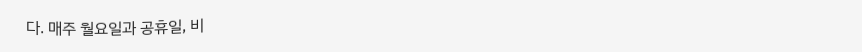다. 매주 월요일과 공휴일, 비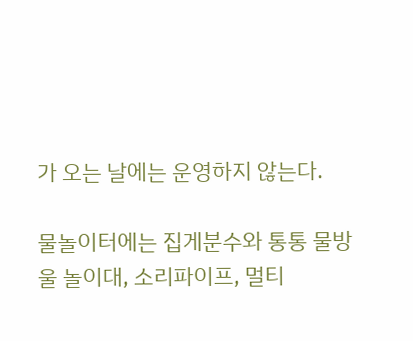가 오는 날에는 운영하지 않는다.

물놀이터에는 집게분수와 통통 물방울 놀이대, 소리파이프, 멀티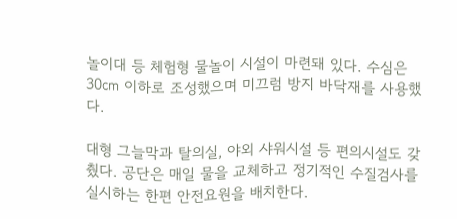놀이대 등 체험형 물놀이 시설이 마련돼 있다. 수심은 30㎝ 이하로 조성했으며 미끄럼 방지 바닥재를 사용했다.

대형 그늘막과 탈의실, 야외 샤워시설 등 편의시설도 갖췄다. 공단은 매일 물을 교체하고 정기적인 수질검사를 실시하는 한편 안전요원을 배치한다.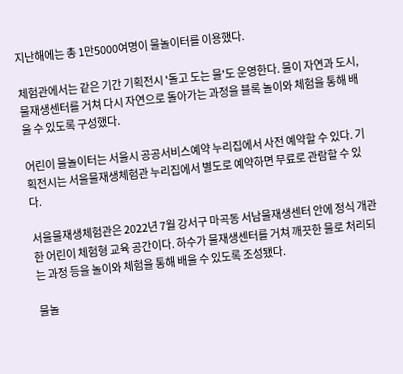지난해에는 총 1만5000여명이 물놀이터를 이용했다.

체험관에서는 같은 기간 기획전시 '돌고 도는 물'도 운영한다. 물이 자연과 도시, 물재생센터를 거쳐 다시 자연으로 돌아가는 과정을 블록 놀이와 체험을 통해 배울 수 있도록 구성했다.

어린이 물놀이터는 서울시 공공서비스예약 누리집에서 사전 예약할 수 있다. 기획전시는 서울물재생체험관 누리집에서 별도로 예약하면 무료로 관람할 수 있다.

서울물재생체험관은 2022년 7월 강서구 마곡동 서남물재생센터 안에 정식 개관한 어린이 체험형 교육 공간이다. 하수가 물재생센터를 거쳐 깨끗한 물로 처리되는 과정 등을 놀이와 체험을 통해 배울 수 있도록 조성됐다.

물놀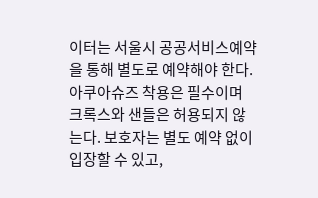이터는 서울시 공공서비스예약을 통해 별도로 예약해야 한다. 아쿠아슈즈 착용은 필수이며 크록스와 샌들은 허용되지 않는다. 보호자는 별도 예약 없이 입장할 수 있고,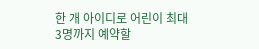한 개 아이디로 어린이 최대 3명까지 예약할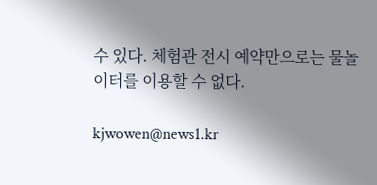수 있다. 체험관 전시 예약만으로는 물놀이터를 이용할 수 없다.

kjwowen@news1.kr